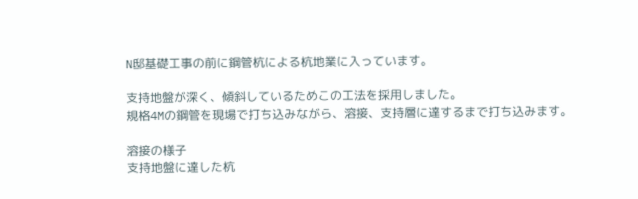N邸基礎工事の前に鋼管杭による杭地業に入っています。

支持地盤が深く、傾斜しているためこの工法を採用しました。
規格4Mの鋼管を現場で打ち込みながら、溶接、支持層に達するまで打ち込みます。

溶接の様子
支持地盤に達した杭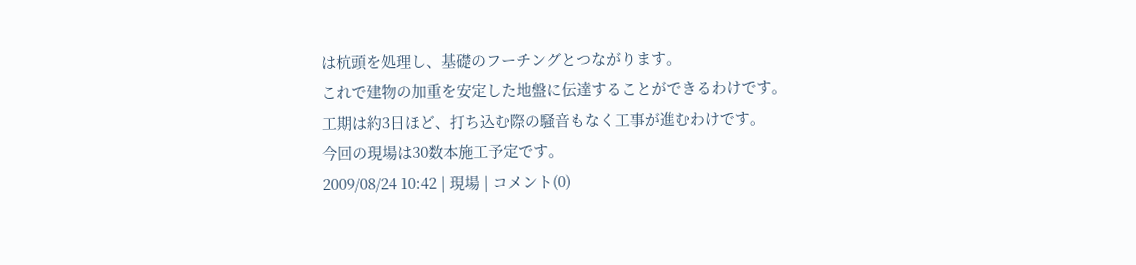は杭頭を処理し、基礎のフーチングとつながります。
これで建物の加重を安定した地盤に伝達することができるわけです。
工期は約3日ほど、打ち込む際の騒音もなく工事が進むわけです。
今回の現場は30数本施工予定です。
2009/08/24 10:42 | 現場 | コメント(0)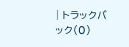| トラックバック(0)